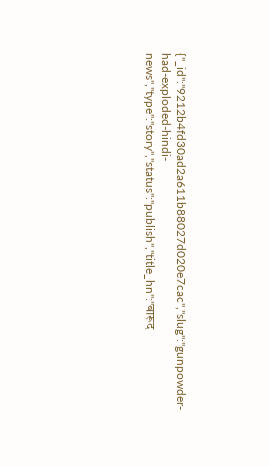{"_id":"9212b4fd30ad2a611b88027d020e7cac","slug":"gunpowder-had-exploded-hindi-news","type":"story","status":"publish","title_hn":"बारूद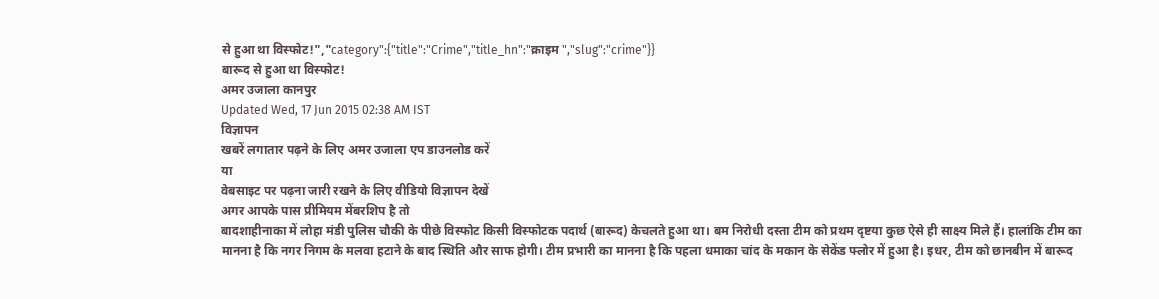से हुआ था विस्फोट!","category":{"title":"Crime","title_hn":"क्राइम ","slug":"crime"}}
बारूद से हुआ था विस्फोट!
अमर उजाला कानपुर
Updated Wed, 17 Jun 2015 02:38 AM IST
विज्ञापन
खबरें लगातार पढ़ने के लिए अमर उजाला एप डाउनलोड करें
या
वेबसाइट पर पढ़ना जारी रखने के लिए वीडियो विज्ञापन देखें
अगर आपके पास प्रीमियम मेंबरशिप है तो
बादशाहीनाका में लोहा मंडी पुलिस चौकी के पीछे विस्फोट किसी विस्फोटक पदार्थ (बारूद) केचलते हुआ था। बम निरोधी दस्ता टीम को प्रथम दृष्टया कुछ ऐसे ही साक्ष्य मिले हैं। हालांकि टीम का मानना है कि नगर निगम के मलवा हटाने के बाद स्थिति और साफ होगी। टीम प्रभारी का मानना है कि पहला धमाका चांद के मकान के सेकेंड फ्लोर में हुआ है। इधर, टीम को छानबीन में बारूद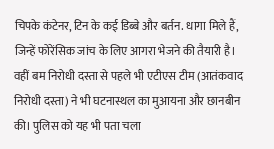चिपके कंटेनर, टिन के कई डिब्बे और बर्तन. धागा मिले हैं, जिन्हें फोरेंसिक जांच के लिए आगरा भेजने की तैयारी है। वहीं बम निरोधी दस्ता से पहले भी एटीएस टीम (आतंकवाद निरोधी दस्ता) ने भी घटनास्थल का मुआयना और छानबीन की। पुलिस को यह भी पता चला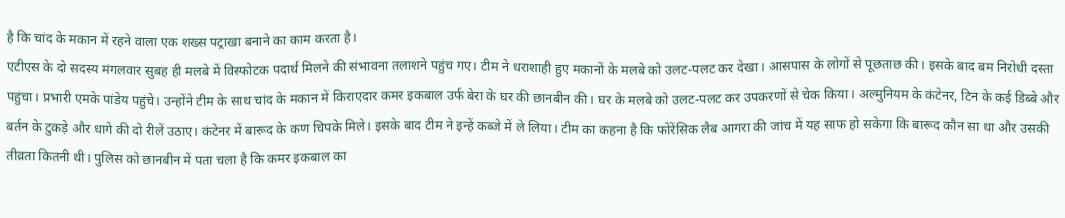है कि चांद के मकान में रहने वाला एक शख्स पट्राखा बनाने का काम करता है।
एटीएस के दो सदस्य मंगलवार सुबह ही मलबे में विस्फोटक पदार्थ मिलने की संभावना तलाशने पहुंच गए। टीम ने धराशाही हुए मकानों के मलबे को उलट-पलट कर देखा। आसपास के लोगों से पूछताछ की। इसके बाद बम निरोधी दस्ता पहुंचा। प्रभारी एमके पांडेय पहुंचे। उन्होंने टीम के साथ चांद के मकान में किराएदार कमर इकबाल उर्फ बेरा के घर की छानबीन की। घर के मलबे को उलट-पलट कर उपकरणों से चेक किया। अल्मुनियम के कंटेनर, टिन के कई डिब्बे और बर्तन के टुकड़े और धागे की दो रीलें उठाए। कंटेनर में बारूद के कण चिपके मिले। इसके बाद टीम ने इन्हें कब्जे में ले लिया। टीम का कहना है कि फोरेंसिक लैब आगरा की जांच में यह साफ हो सकेगा कि बारूद कौन सा था और उसकी तीव्रता कितनी थी। पुलिस को छानबीन में पता चला है कि कमर इकबाल का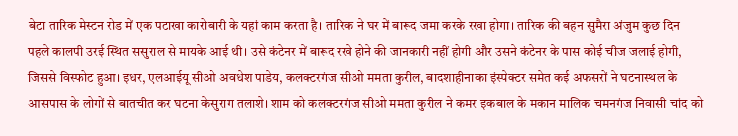बेटा तारिक मेस्टन रोड में एक पटाखा कारोबारी के यहां काम करता है। तारिक ने घर में बारूद जमा करके रखा होगा। तारिक की बहन सुमैरा अंजुम कुछ दिन पहले कालपी उरई स्थित ससुराल से मायके आई थी। उसे कंटेनर में बारूद रखे होने की जानकारी नहीं होगी और उसने कंटेनर के पास कोई चीज जलाई होगी, जिससे विस्फोट हुआ। इधर, एलआईयू सीओ अवधेश पाडेय, कलक्टरगंज सीओ ममता कुरील, बादशाहीनाका इंस्पेक्टर समेत कई अफसरों ने घटनास्थल के आसपास के लोगों से बातचीत कर घटना केसुराग तलाशे। शाम को कलक्टरगंज सीओ ममता कुरील ने कमर इकबाल के मकान मालिक चमनगंज निवासी चांद को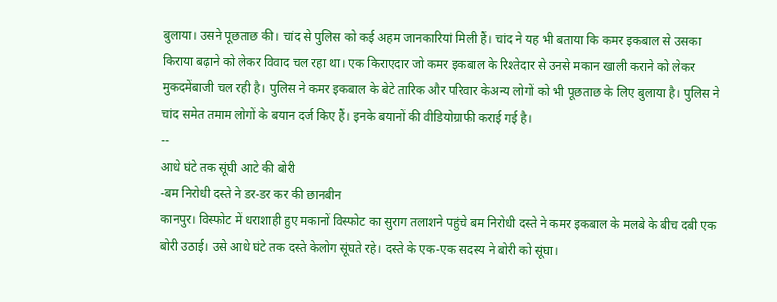बुलाया। उसने पूछताछ की। चांद से पुलिस को कई अहम जानकारियां मिली हैं। चांद ने यह भी बताया कि कमर इकबाल से उसका किराया बढ़ाने को लेकर विवाद चल रहा था। एक किराएदार जो कमर इकबाल के रिश्तेदार से उनसे मकान खाली कराने को लेकर मुकदमेंबाजी चल रही है। पुलिस ने कमर इकबाल के बेटे तारिक और परिवार केअन्य लोगों को भी पूछताछ के लिए बुलाया है। पुलिस ने चांद समेत तमाम लोगों के बयान दर्ज किए हैं। इनके बयानों की वीडियोग्राफी कराई गई है।
--
आधे घंटे तक सूंघी आटे की बोरी
-बम निरोधी दस्ते ने डर-डर कर की छानबीन
कानपुर। विस्फोट में धराशाही हुए मकानों विस्फोट का सुराग तलाशने पहुंचे बम निरोधी दस्ते ने कमर इकबाल के मलबे के बीच दबी एक बोरी उठाई। उसे आधे घंटे तक दस्ते केलोग सूंघते रहे। दस्ते के एक-एक सदस्य ने बोरी को सूंघा।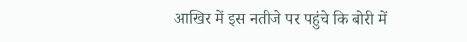आखिर में इस नतीजे पर पहुंचे कि बोरी में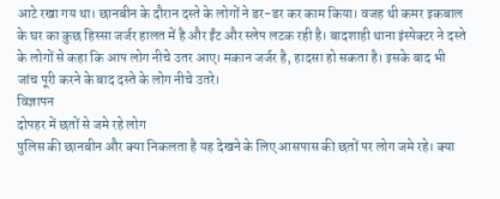आटे रखा गय था। छानबीन के दौरान दस्ते के लोगों ने डर-डर कर काम किया। वजह थी कमर इकबाल के घर का कुछ हिस्सा जर्जर हालत में है और ईंट और स्लेप लटक रही है। बादशाही थाना इंस्पेक्टर ने दस्ते के लोगों से कहा कि आप लोग नीचे उतर आए। मकान जर्जर है, हादसा हो सकता है। इसके बाद भी जांच पूरी करने के बाद दस्ते के लोग नीचे उतरे।
विज्ञापन
दोपहर में छतों से जमे रहे लोग
पुलिस की छानबीन और क्या निकलता है यह देखने के लिए आसपास की छतों पर लोग जमे रहे। क्या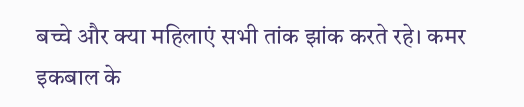बच्चे और क्या महिलाएं सभी तांक झांक करते रहे। कमर इकबाल के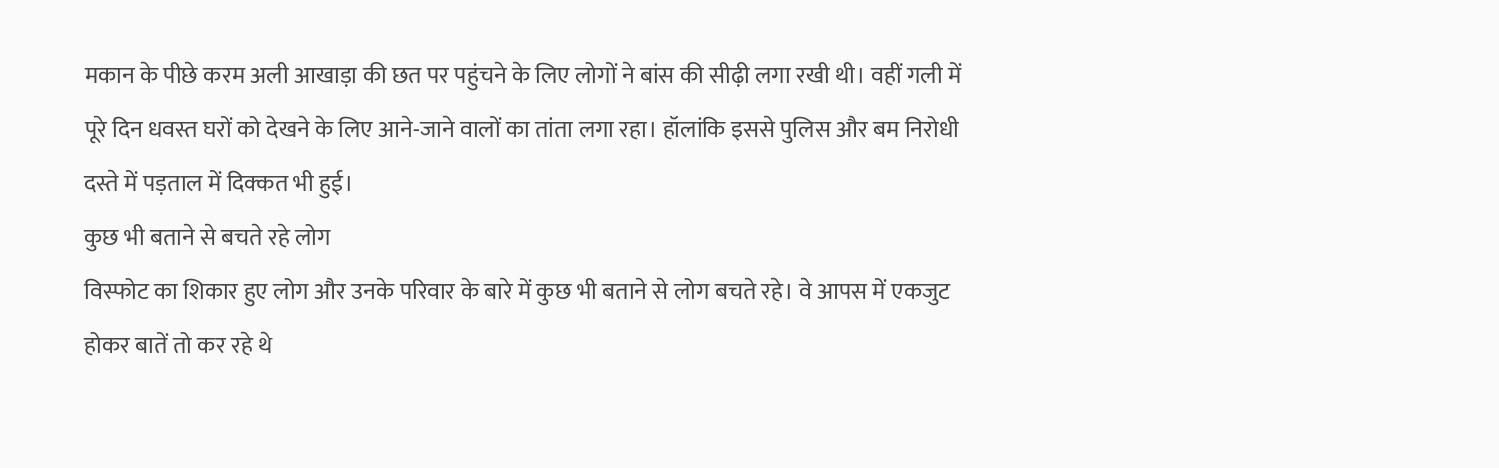मकान के पीछे करम अली आखाड़ा की छत पर पहुंचने के लिए लोगों ने बांस की सीढ़ी लगा रखी थी। वहीं गली में पूरे दिन धवस्त घरों को देखने के लिए आने-जाने वालों का तांता लगा रहा। हॉलांकि इससे पुलिस और बम निरोधी दस्ते में पड़ताल में दिक्कत भी हुई।
कुछ भी बताने से बचते रहे लोग
विस्फोट का शिकार हुए लोग और उनके परिवार के बारे में कुछ भी बताने से लोग बचते रहे। वे आपस में एकजुट होकर बातें तो कर रहे थे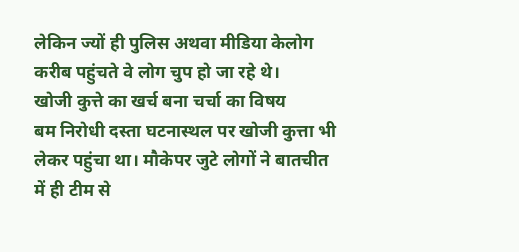लेकिन ज्यों ही पुलिस अथवा मीडिया केलोग करीब पहुंचते वे लोग चुप हो जा रहे थे।
खोजी कुत्ते का खर्च बना चर्चा का विषय
बम निरोधी दस्ता घटनास्थल पर खोजी कुत्ता भी लेकर पहुंचा था। मौकेपर जुटे लोगों ने बातचीत में ही टीम से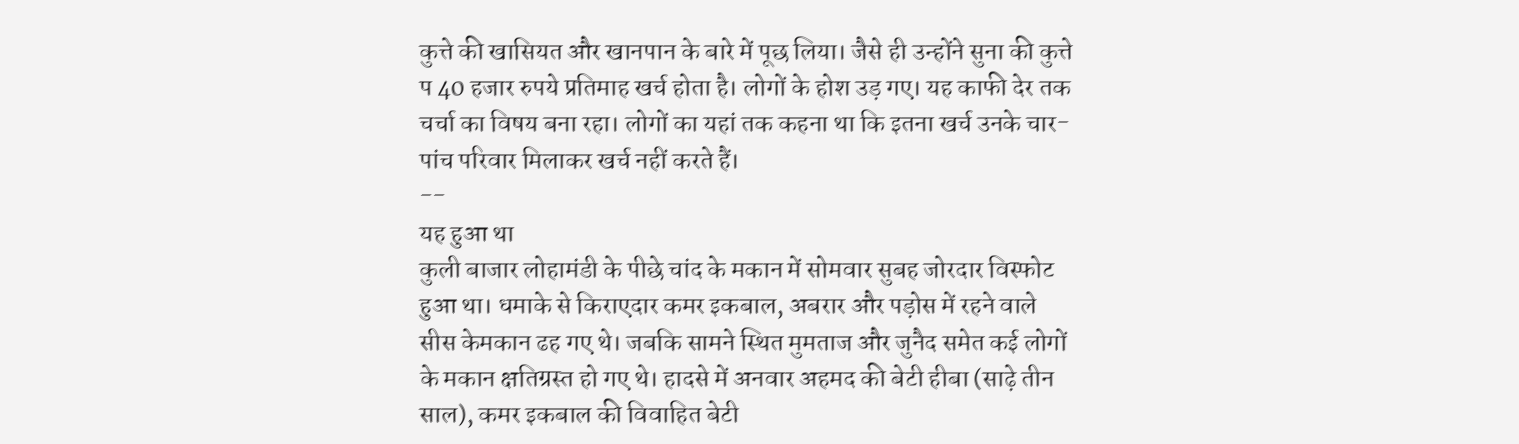कुत्ते की खासियत और खानपान के बारे में पूछ लिया। जैसे ही उन्होंने सुना की कुत्ते प 40 हजार रुपये प्रतिमाह खर्च होता है। लोगों के होश उड़ गए। यह काफी देर तक चर्चा का विषय बना रहा। लोगों का यहां तक कहना था कि इतना खर्च उनके चार-पांच परिवार मिलाकर खर्च नहीं करते हैं।
--
यह हुआ था
कुली बाजार लोहामंडी के पीछे चांद के मकान में सोमवार सुबह जोरदार विस्फोट हुआ था। धमाके से किराएदार कमर इकबाल, अबरार और पड़ोस में रहने वाले सीस केमकान ढह गए थे। जबकि सामने स्थित मुमताज और जुनैद समेत कई लोगों के मकान क्षतिग्रस्त हो गए थे। हादसे में अनवार अहमद की बेटी हीबा (साढ़े तीन साल), कमर इकबाल की विवाहित बेटी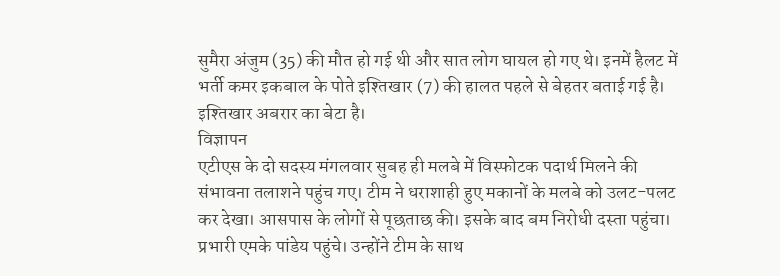सुमैरा अंजुम (35) की मौत हो गई थी और सात लोग घायल हो गए थे। इनमें हैलट में भर्ती कमर इकबाल के पोते इश्तिखार (7) की हालत पहले से बेहतर बताई गई है। इश्तिखार अबरार का बेटा है।
विज्ञापन
एटीएस के दो सदस्य मंगलवार सुबह ही मलबे में विस्फोटक पदार्थ मिलने की संभावना तलाशने पहुंच गए। टीम ने धराशाही हुए मकानों के मलबे को उलट-पलट कर देखा। आसपास के लोगों से पूछताछ की। इसके बाद बम निरोधी दस्ता पहुंचा। प्रभारी एमके पांडेय पहुंचे। उन्होंने टीम के साथ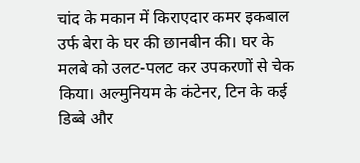चांद के मकान में किराएदार कमर इकबाल उर्फ बेरा के घर की छानबीन की। घर के मलबे को उलट-पलट कर उपकरणों से चेक किया। अल्मुनियम के कंटेनर, टिन के कई डिब्बे और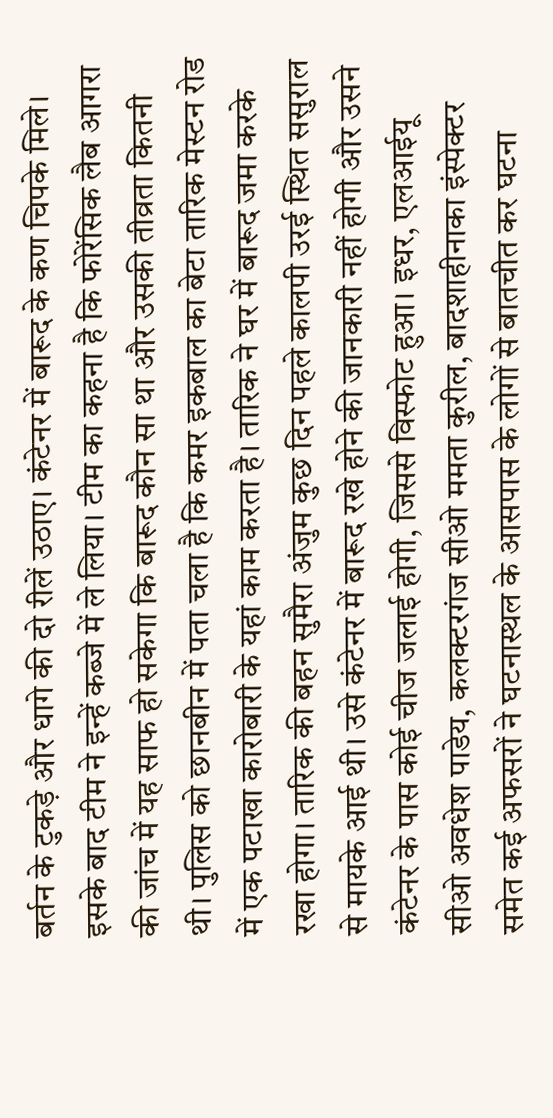बर्तन के टुकड़े और धागे की दो रीलें उठाए। कंटेनर में बारूद के कण चिपके मिले। इसके बाद टीम ने इन्हें कब्जे में ले लिया। टीम का कहना है कि फोरेंसिक लैब आगरा की जांच में यह साफ हो सकेगा कि बारूद कौन सा था और उसकी तीव्रता कितनी थी। पुलिस को छानबीन में पता चला है कि कमर इकबाल का बेटा तारिक मेस्टन रोड में एक पटाखा कारोबारी के यहां काम करता है। तारिक ने घर में बारूद जमा करके रखा होगा। तारिक की बहन सुमैरा अंजुम कुछ दिन पहले कालपी उरई स्थित ससुराल से मायके आई थी। उसे कंटेनर में बारूद रखे होने की जानकारी नहीं होगी और उसने कंटेनर के पास कोई चीज जलाई होगी, जिससे विस्फोट हुआ। इधर, एलआईयू सीओ अवधेश पाडेय, कलक्टरगंज सीओ ममता कुरील, बादशाहीनाका इंस्पेक्टर समेत कई अफसरों ने घटनास्थल के आसपास के लोगों से बातचीत कर घटना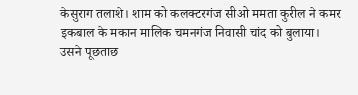केसुराग तलाशे। शाम को कलक्टरगंज सीओ ममता कुरील ने कमर इकबाल के मकान मालिक चमनगंज निवासी चांद को बुलाया। उसने पूछताछ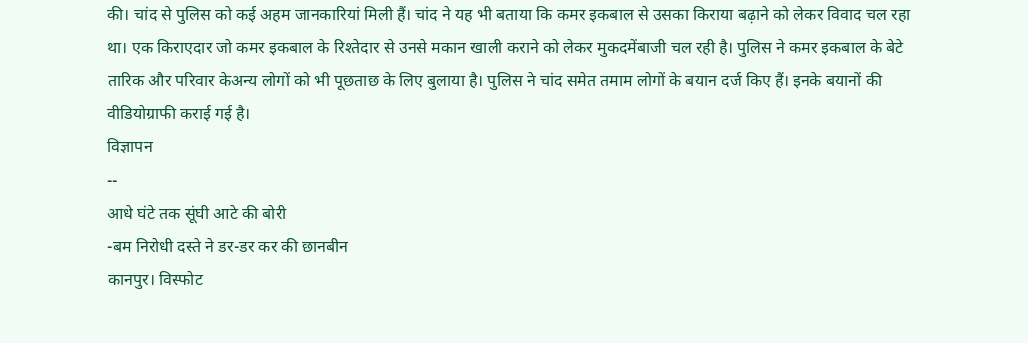की। चांद से पुलिस को कई अहम जानकारियां मिली हैं। चांद ने यह भी बताया कि कमर इकबाल से उसका किराया बढ़ाने को लेकर विवाद चल रहा था। एक किराएदार जो कमर इकबाल के रिश्तेदार से उनसे मकान खाली कराने को लेकर मुकदमेंबाजी चल रही है। पुलिस ने कमर इकबाल के बेटे तारिक और परिवार केअन्य लोगों को भी पूछताछ के लिए बुलाया है। पुलिस ने चांद समेत तमाम लोगों के बयान दर्ज किए हैं। इनके बयानों की वीडियोग्राफी कराई गई है।
विज्ञापन
--
आधे घंटे तक सूंघी आटे की बोरी
-बम निरोधी दस्ते ने डर-डर कर की छानबीन
कानपुर। विस्फोट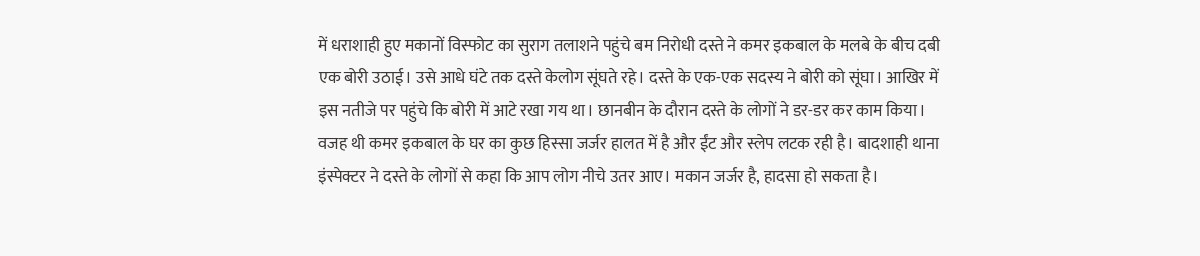में धराशाही हुए मकानों विस्फोट का सुराग तलाशने पहुंचे बम निरोधी दस्ते ने कमर इकबाल के मलबे के बीच दबी एक बोरी उठाई। उसे आधे घंटे तक दस्ते केलोग सूंघते रहे। दस्ते के एक-एक सदस्य ने बोरी को सूंघा। आखिर में इस नतीजे पर पहुंचे कि बोरी में आटे रखा गय था। छानबीन के दौरान दस्ते के लोगों ने डर-डर कर काम किया। वजह थी कमर इकबाल के घर का कुछ हिस्सा जर्जर हालत में है और ईंट और स्लेप लटक रही है। बादशाही थाना इंस्पेक्टर ने दस्ते के लोगों से कहा कि आप लोग नीचे उतर आए। मकान जर्जर है, हादसा हो सकता है।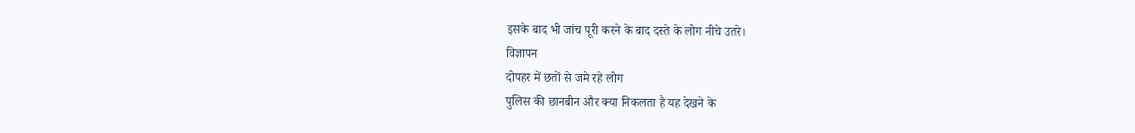इसके बाद भी जांच पूरी करने के बाद दस्ते के लोग नीचे उतरे।
विज्ञापन
दोपहर में छतों से जमे रहे लोग
पुलिस की छानबीन और क्या निकलता है यह देखने के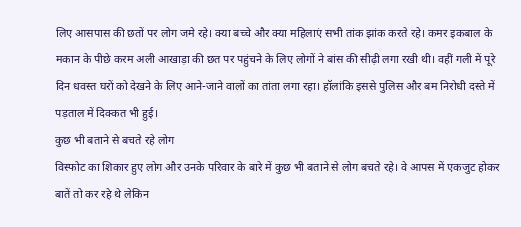लिए आसपास की छतों पर लोग जमे रहे। क्या बच्चे और क्या महिलाएं सभी तांक झांक करते रहे। कमर इकबाल के मकान के पीछे करम अली आखाड़ा की छत पर पहुंचने के लिए लोगों ने बांस की सीढ़ी लगा रखी थी। वहीं गली में पूरे दिन धवस्त घरों को देखने के लिए आने-जाने वालों का तांता लगा रहा। हॉलांकि इससे पुलिस और बम निरोधी दस्ते में पड़ताल में दिक्कत भी हुई।
कुछ भी बताने से बचते रहे लोग
विस्फोट का शिकार हुए लोग और उनके परिवार के बारे में कुछ भी बताने से लोग बचते रहे। वे आपस में एकजुट होकर बातें तो कर रहे थे लेकिन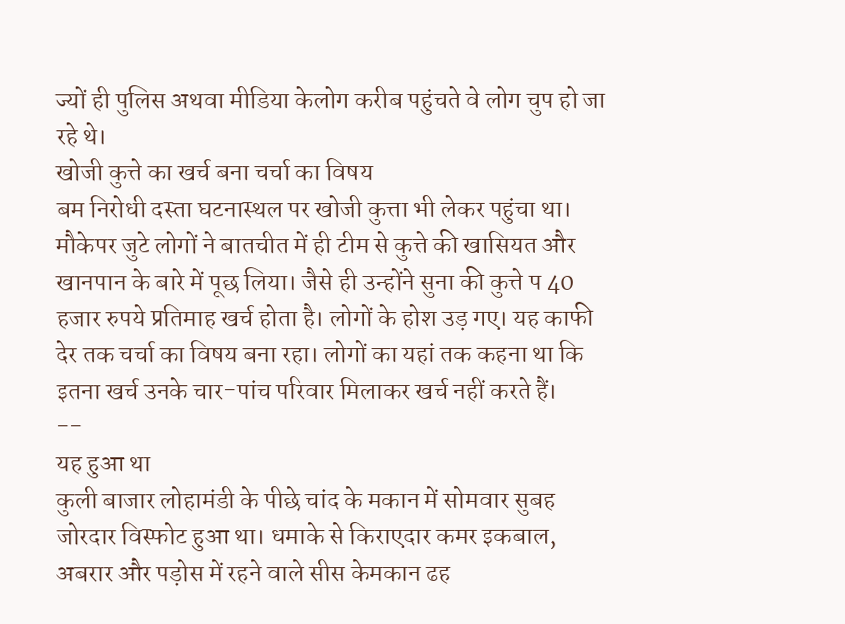ज्यों ही पुलिस अथवा मीडिया केलोग करीब पहुंचते वे लोग चुप हो जा रहे थे।
खोजी कुत्ते का खर्च बना चर्चा का विषय
बम निरोधी दस्ता घटनास्थल पर खोजी कुत्ता भी लेकर पहुंचा था। मौकेपर जुटे लोगों ने बातचीत में ही टीम से कुत्ते की खासियत और खानपान के बारे में पूछ लिया। जैसे ही उन्होंने सुना की कुत्ते प 40 हजार रुपये प्रतिमाह खर्च होता है। लोगों के होश उड़ गए। यह काफी देर तक चर्चा का विषय बना रहा। लोगों का यहां तक कहना था कि इतना खर्च उनके चार-पांच परिवार मिलाकर खर्च नहीं करते हैं।
--
यह हुआ था
कुली बाजार लोहामंडी के पीछे चांद के मकान में सोमवार सुबह जोरदार विस्फोट हुआ था। धमाके से किराएदार कमर इकबाल, अबरार और पड़ोस में रहने वाले सीस केमकान ढह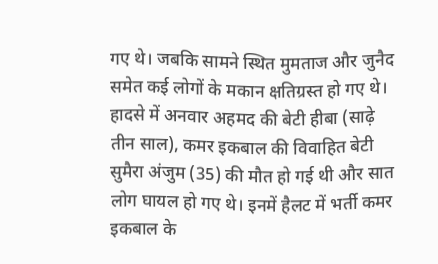गए थे। जबकि सामने स्थित मुमताज और जुनैद समेत कई लोगों के मकान क्षतिग्रस्त हो गए थे। हादसे में अनवार अहमद की बेटी हीबा (साढ़े तीन साल), कमर इकबाल की विवाहित बेटी सुमैरा अंजुम (35) की मौत हो गई थी और सात लोग घायल हो गए थे। इनमें हैलट में भर्ती कमर इकबाल के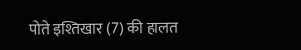पोते इश्तिखार (7) की हालत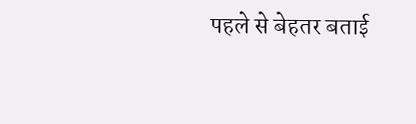पहले से बेहतर बताई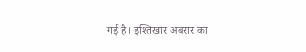गई है। इश्तिखार अबरार का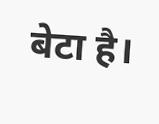बेटा है।